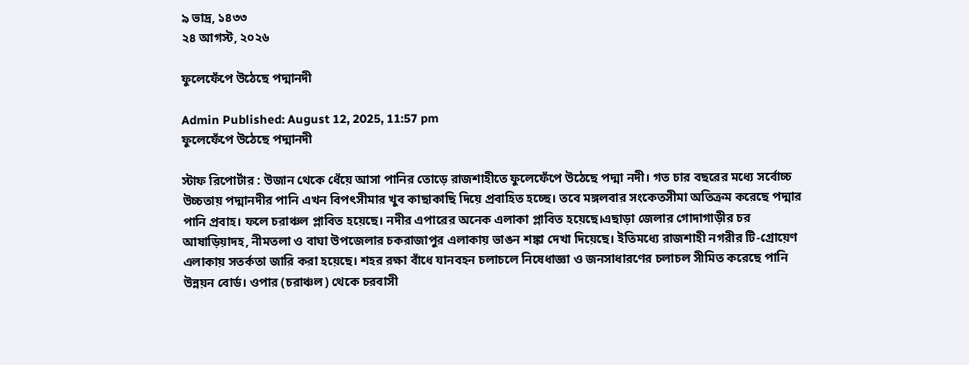৯ ভাদ্র, ১৪৩৩
২৪ আগস্ট, ২০২৬

ফুলেফেঁপে উঠেছে পদ্মানদী

Admin Published: August 12, 2025, 11:57 pm
ফুলেফেঁপে উঠেছে পদ্মানদী

স্টাফ রিপোর্টার : উজান থেকে ধেঁয়ে আসা পানির তোড়ে রাজশাহীতে ফুলেফেঁপে উঠেছে পদ্মা নদী। গত চার বছরের মধ্যে সর্বোচ্চ উচ্চতায় পদ্মানদীর পানি এখন বিপৎসীমার খুব কাছাকাছি দিয়ে প্রবাহিত হচ্ছে। তবে মঙ্গলবার সংকেতসীমা অতিক্রম করেছে পদ্মার পানি প্রবাহ। ফলে চরাঞ্চল প্লাবিত হয়েছে। নদীর এপারের অনেক এলাকা প্লাবিত হয়েছে।এছাড়া জেলার গোদাগাড়ীর চর আষাড়িয়াদহ, নীমতলা ও বাঘা উপজেলার চকরাজাপুর এলাকায় ভাঙন শঙ্কা দেখা দিয়েছে। ইতিমধ্যে রাজশাহী নগরীর টি-গ্রোয়েণ এলাকায় সতর্কতা জারি করা হয়েছে। শহর রক্ষা বাঁধে যানবহন চলাচলে নিষেধাজ্ঞা ও জনসাধারণের চলাচল সীমিত করেছে পানি উন্নয়ন বোর্ড। ওপার (চরাঞ্চল) থেকে চরবাসী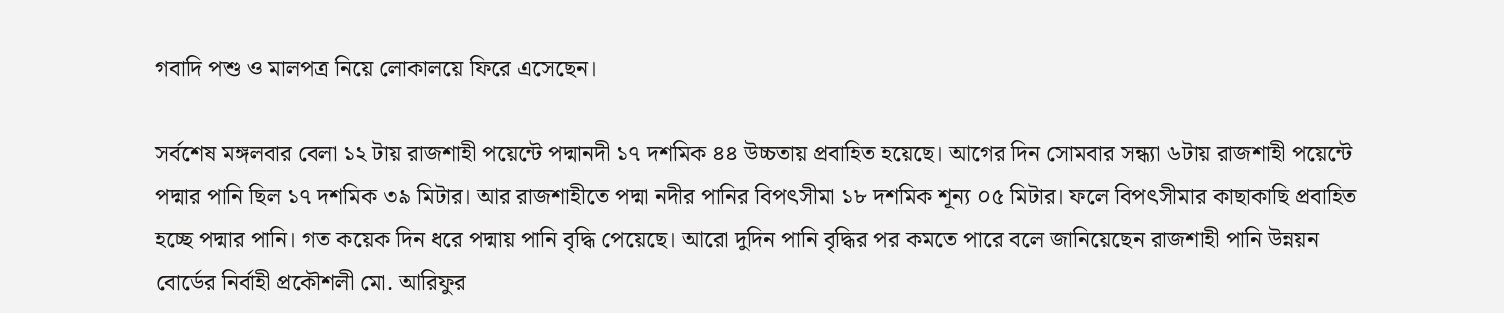গবাদি পশু ও মালপত্র নিয়ে লোকালয়ে ফিরে এসেছেন।

সর্বশেষ মঙ্গলবার বেলা ১২ টায় রাজশাহী পয়েন্টে পদ্মানদী ১৭ দশমিক ৪৪ উচ্চতায় প্রবাহিত হয়েছে। আগের দিন সোমবার সন্ধ্যা ৬টায় রাজশাহী পয়েন্টে পদ্মার পানি ছিল ১৭ দশমিক ৩৯ মিটার। আর রাজশাহীতে পদ্মা নদীর পানির বিপৎসীমা ১৮ দশমিক শূন্য ০৫ মিটার। ফলে বিপৎসীমার কাছাকাছি প্রবাহিত হচ্ছে পদ্মার পানি। গত কয়েক দিন ধরে পদ্মায় পানি বৃদ্ধি পেয়েছে। আরো দুদিন পানি বৃদ্ধির পর কমতে পারে বলে জানিয়েছেন রাজশাহী পানি উন্নয়ন বোর্ডের নির্বাহী প্রকৌশলী মো. আরিফুর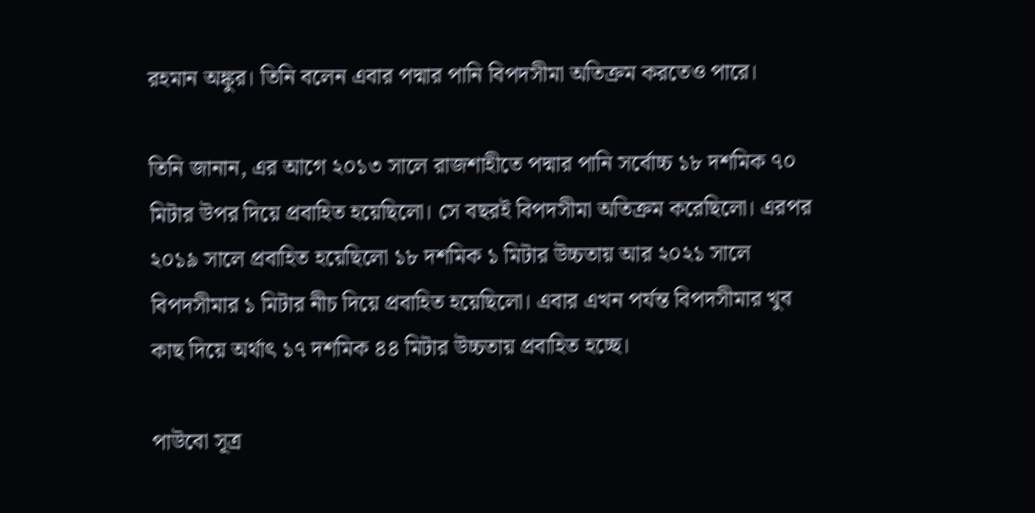রহমান অঙ্কুর। তিনি বলেন এবার পদ্মার পানি বিপদসীমা অতিক্রম করতেও পারে।

তিনি জানান, এর আগে ২০১৩ সালে রাজশাহীতে পদ্মার পানি সর্বোচ্চ ১৮ দশমিক ৭০ মিটার উপর দিয়ে প্রবাহিত হয়েছিলো। সে বছরই বিপদসীমা অতিক্রম করেছিলো। এরপর ২০১৯ সালে প্রবাহিত হয়েছিলো ১৮ দশমিক ১ মিটার উচ্চতায় আর ২০২১ সালে বিপদসীমার ১ মিটার নীচ দিয়ে প্রবাহিত হয়েছিলো। এবার এখন পর্যন্ত বিপদসীমার খুব কাছ দিয়ে অর্থাৎ ১৭ দশমিক ৪৪ মিটার উচ্চতায় প্রবাহিত হচ্ছে।

পাউবো সূত্র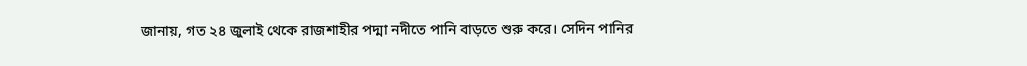জানায়, গত ২৪ জুলাই থেকে রাজশাহীর পদ্মা নদীতে পানি বাড়তে শুরু করে। সেদিন পানির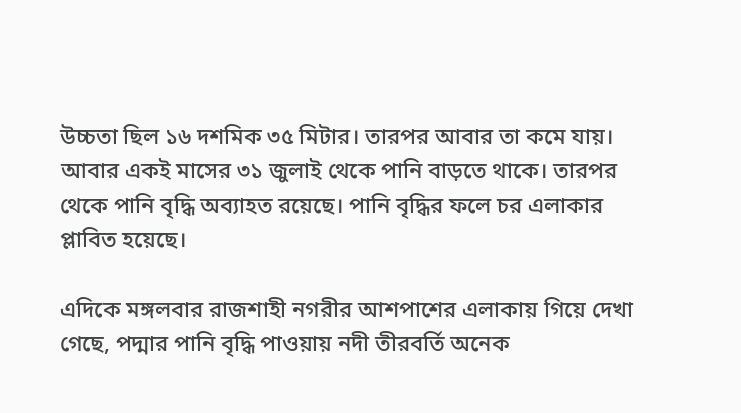উচ্চতা ছিল ১৬ দশমিক ৩৫ মিটার। তারপর আবার তা কমে যায়। আবার একই মাসের ৩১ জুলাই থেকে পানি বাড়তে থাকে। তারপর থেকে পানি বৃদ্ধি অব্যাহত রয়েছে। পানি বৃদ্ধির ফলে চর এলাকার প্লাবিত হয়েছে।

এদিকে মঙ্গলবার রাজশাহী নগরীর আশপাশের এলাকায় গিয়ে দেখা গেছে, পদ্মার পানি বৃদ্ধি পাওয়ায় নদী তীরবর্তি অনেক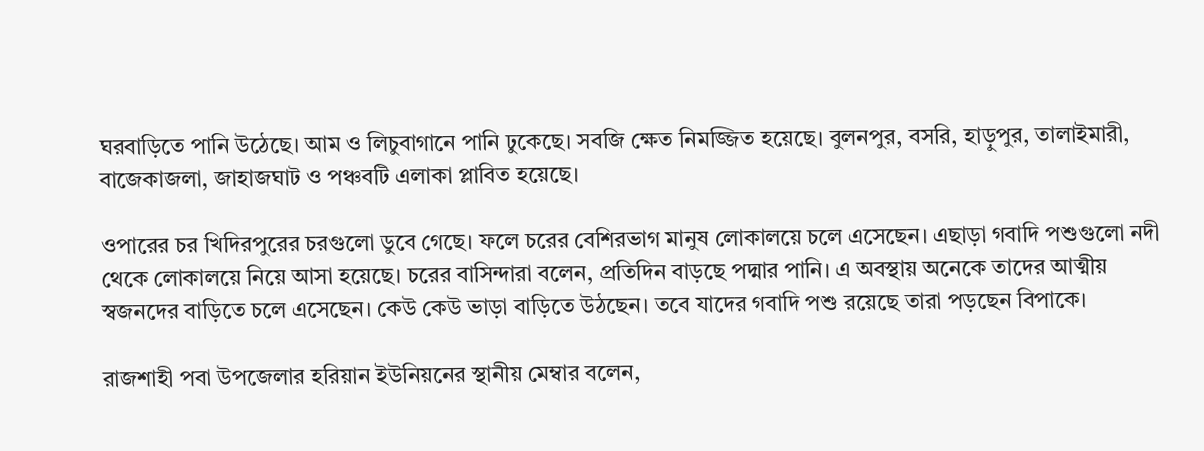ঘরবাড়িতে পানি উঠেছে। আম ও লিচুবাগানে পানি ঢুকেছে। সবজি ক্ষেত নিমজ্জিত হয়েছে। বুলনপুর, বসরি, হাড়ুপুর, তালাইমারী, বাজেকাজলা, জাহাজঘাট ও পঞ্চবটি এলাকা প্লাবিত হয়েছে।

ওপারের চর খিদিরপুরের চরগুলো ডুবে গেছে। ফলে চরের বেশিরভাগ মানুষ লোকালয়ে চলে এসেছেন। এছাড়া গবাদি পশুগুলো নদী থেকে লোকালয়ে নিয়ে আসা হয়েছে। চরের বাসিন্দারা বলেন, প্রতিদিন বাড়ছে পদ্মার পানি। এ অবস্থায় অনেকে তাদের আত্মীয় স্বজনদের বাড়িতে চলে এসেছেন। কেউ কেউ ভাড়া বাড়িতে উঠছেন। তবে যাদের গবাদি পশু রয়েছে তারা পড়ছেন বিপাকে।

রাজশাহী পবা উপজেলার হরিয়ান ইউনিয়নের স্থানীয় মেম্বার বলেন,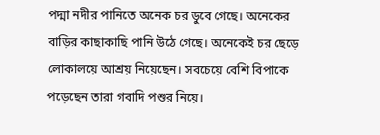পদ্মা নদীর পানিতে অনেক চর ডুবে গেছে। অনেকের বাড়ির কাছাকাছি পানি উঠে গেছে। অনেকেই চর ছেড়ে লোকালয়ে আশ্রয় নিয়েছেন। সবচেয়ে বেশি বিপাকে পড়েছেন তারা গবাদি পশুর নিয়ে।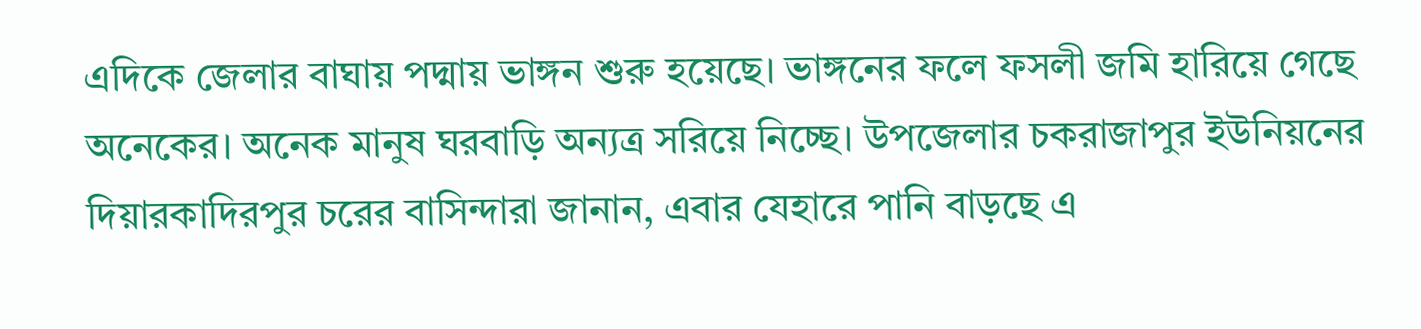এদিকে জেলার বাঘায় পদ্মায় ভাঙ্গন শুরু হয়েছে। ভাঙ্গনের ফলে ফসলী জমি হারিয়ে গেছে অনেকের। অনেক মানুষ ঘরবাড়ি অন্যত্র সরিয়ে নিচ্ছে। উপজেলার চকরাজাপুর ইউনিয়নের দিয়ারকাদিরপুর চরের বাসিন্দারা জানান, এবার যেহারে পানি বাড়ছে এ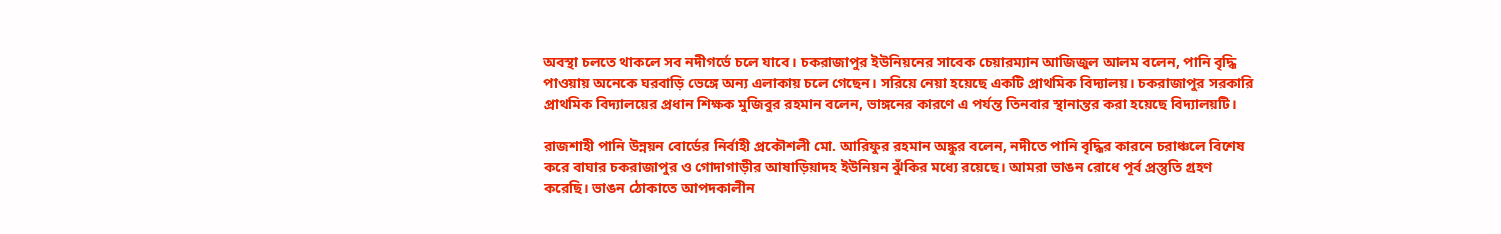অবস্থা চলতে থাকলে সব নদীগর্ভে চলে যাবে। চকরাজাপুর ইউনিয়নের সাবেক চেয়ারম্যান আজিজুল আলম বলেন, পানি বৃদ্ধি পাওয়ায় অনেকে ঘরবাড়ি ভেঙ্গে অন্য এলাকায় চলে গেছেন। সরিয়ে নেয়া হয়েছে একটি প্রাথমিক বিদ্যালয়। চকরাজাপুর সরকারি প্রাথমিক বিদ্যালয়ের প্রধান শিক্ষক মুজিবুর রহমান বলেন, ভাঙ্গনের কারণে এ পর্যন্ত তিনবার স্থানান্তর করা হয়েছে বিদ্যালয়টি।

রাজশাহী পানি উন্নয়ন বোর্ডের নির্বাহী প্রকৌশলী মো. আরিফুর রহমান অঙ্কুর বলেন, নদীতে পানি বৃদ্ধির কারনে চরাঞ্চলে বিশেষ করে বাঘার চকরাজাপুর ও গোদাগাড়ীর আষাড়িয়াদহ ইউনিয়ন ঝুঁকির মধ্যে রয়েছে। আমরা ভাঙন রোধে পূর্ব প্রস্তুতি গ্রহণ করেছি। ভাঙন ঠোকাতে আপদকালীন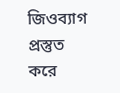জিওব্যাগ প্রস্তুত করে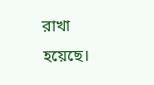রাখা হয়েছে।